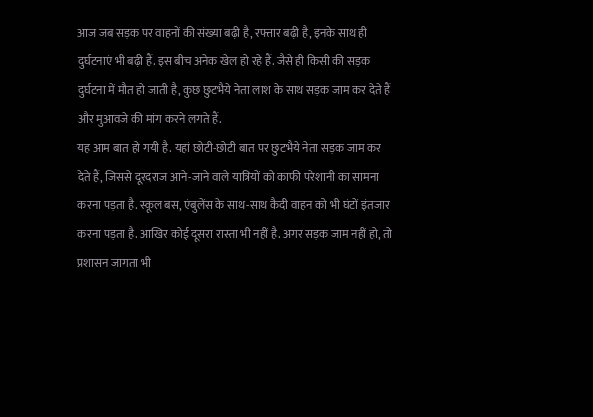आज जब सड़क पर वाहनों की संख्या बढ़ी है, रफ्तार बढ़ी है, इनके साथ ही दुर्घटनाएं भी बढ़ी हैं. इस बीच अनेक खेल हो रहे हैं. जैसे ही किसी की सड़क दुर्घटना में मौत हो जाती है, कुछ छुटभैये नेता लाश के साथ सड़क जाम कर देते हैं और मुआवजे की मांग करने लगते हैं.
यह आम बात हो गयी है. यहां छोटी-छोटी बात पर छुटभैये नेता सड़क जाम कर देते हैं, जिससे दूरदराज आने-जाने वाले यात्रियों को काफी परेशानी का सामना करना पड़ता है. स्कूल बस, एंबुलेंस के साथ-साथ कैदी वाहन को भी घंटों इंतजार करना पड़ता है. आखिर कोई दूसरा रास्ता भी नहीं है. अगर सड़क जाम नहीं हो, तो प्रशासन जागता भी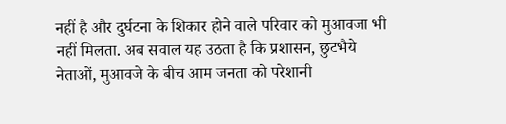नहीं है और दुर्घटना के शिकार होने वाले परिवार को मुआवजा भी नहीं मिलता. अब सवाल यह उठता है कि प्रशासन, छुटभैये नेताओं, मुआवजे के बीच आम जनता को परेशानी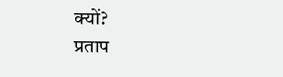क्यों?
प्रताप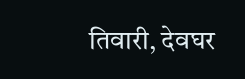तिवारी, देवघर